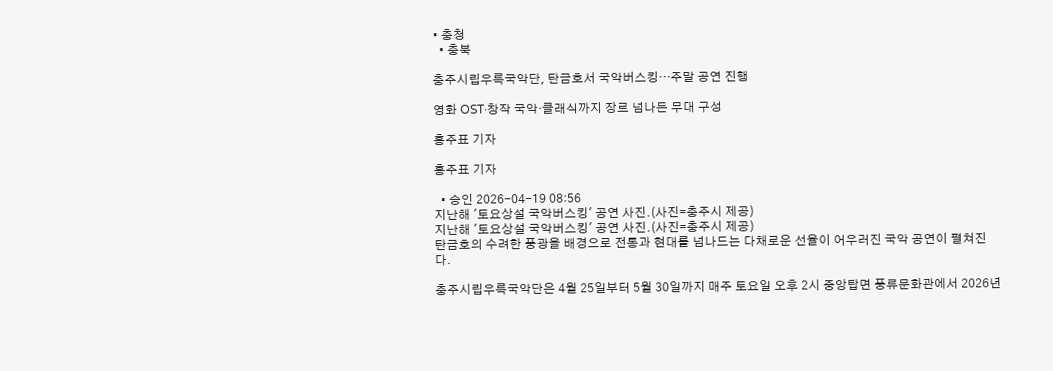• 충청
  • 충북

충주시립우륵국악단, 탄금호서 국악버스킹…주말 공연 진행

영화 OST·창작 국악·클래식까지 장르 넘나든 무대 구성

홍주표 기자

홍주표 기자

  • 승인 2026-04-19 08:56
지난해 '토요상설 국악버스킹' 공연 사진.(사진=충주시 제공)
지난해 '토요상설 국악버스킹' 공연 사진.(사진=충주시 제공)
탄금호의 수려한 풍광을 배경으로 전통과 현대를 넘나드는 다채로운 선율이 어우러진 국악 공연이 펼쳐진다.

충주시립우륵국악단은 4월 25일부터 5월 30일까지 매주 토요일 오후 2시 중앙탑면 풍류문화관에서 2026년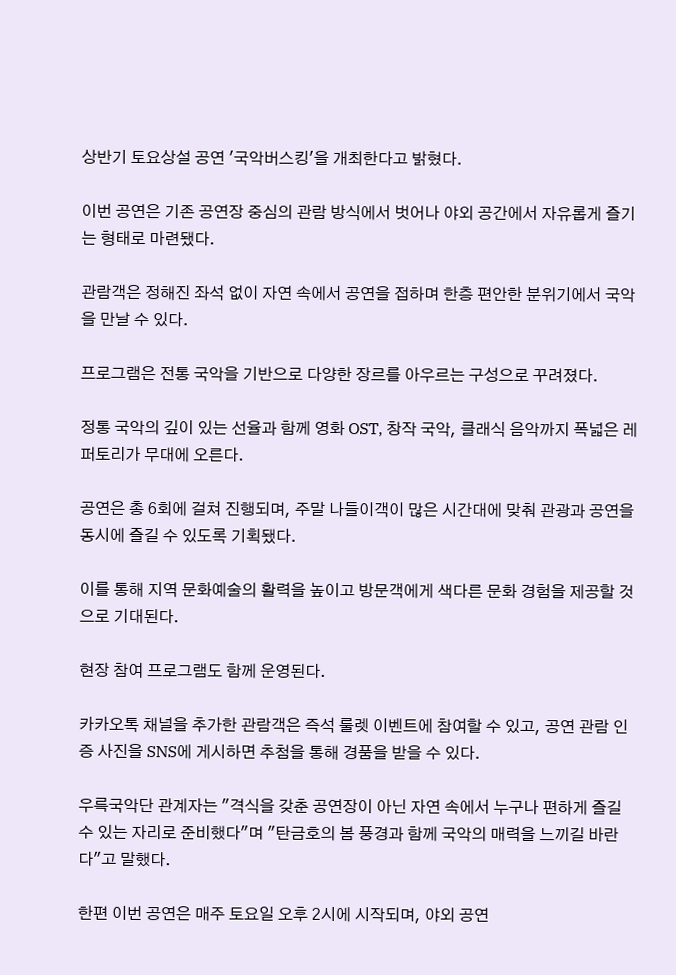상반기 토요상설 공연 '국악버스킹'을 개최한다고 밝혔다.

이번 공연은 기존 공연장 중심의 관람 방식에서 벗어나 야외 공간에서 자유롭게 즐기는 형태로 마련됐다.

관람객은 정해진 좌석 없이 자연 속에서 공연을 접하며 한층 편안한 분위기에서 국악을 만날 수 있다.

프로그램은 전통 국악을 기반으로 다양한 장르를 아우르는 구성으로 꾸려졌다.

정통 국악의 깊이 있는 선율과 함께 영화 OST, 창작 국악, 클래식 음악까지 폭넓은 레퍼토리가 무대에 오른다.

공연은 총 6회에 걸쳐 진행되며, 주말 나들이객이 많은 시간대에 맞춰 관광과 공연을 동시에 즐길 수 있도록 기획됐다.

이를 통해 지역 문화예술의 활력을 높이고 방문객에게 색다른 문화 경험을 제공할 것으로 기대된다.

현장 참여 프로그램도 함께 운영된다.

카카오톡 채널을 추가한 관람객은 즉석 룰렛 이벤트에 참여할 수 있고, 공연 관람 인증 사진을 SNS에 게시하면 추첨을 통해 경품을 받을 수 있다.

우륵국악단 관계자는 "격식을 갖춘 공연장이 아닌 자연 속에서 누구나 편하게 즐길 수 있는 자리로 준비했다"며 "탄금호의 봄 풍경과 함께 국악의 매력을 느끼길 바란다"고 말했다.

한편 이번 공연은 매주 토요일 오후 2시에 시작되며, 야외 공연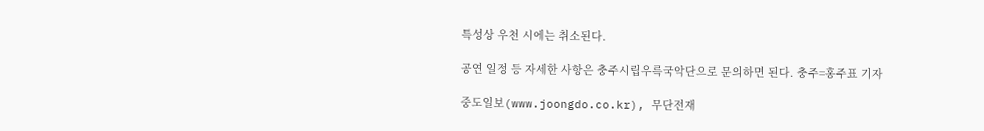특성상 우천 시에는 취소된다.

공연 일정 등 자세한 사항은 충주시립우륵국악단으로 문의하면 된다. 충주=홍주표 기자

중도일보(www.joongdo.co.kr), 무단전재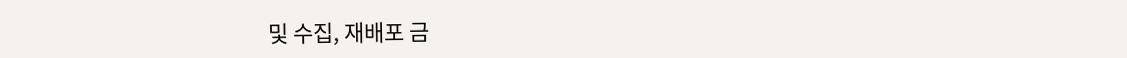및 수집, 재배포 금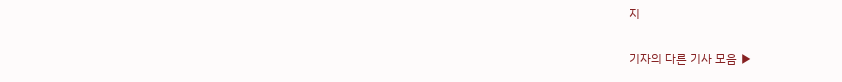지

기자의 다른 기사 모음 ▶